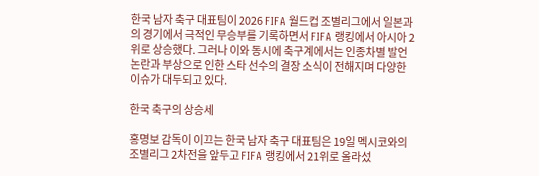한국 남자 축구 대표팀이 2026 FIFA 월드컵 조별리그에서 일본과의 경기에서 극적인 무승부를 기록하면서 FIFA 랭킹에서 아시아 2위로 상승했다. 그러나 이와 동시에 축구계에서는 인종차별 발언 논란과 부상으로 인한 스타 선수의 결장 소식이 전해지며 다양한 이슈가 대두되고 있다.

한국 축구의 상승세

홍명보 감독이 이끄는 한국 남자 축구 대표팀은 19일 멕시코와의 조별리그 2차전을 앞두고 FIFA 랭킹에서 21위로 올라섰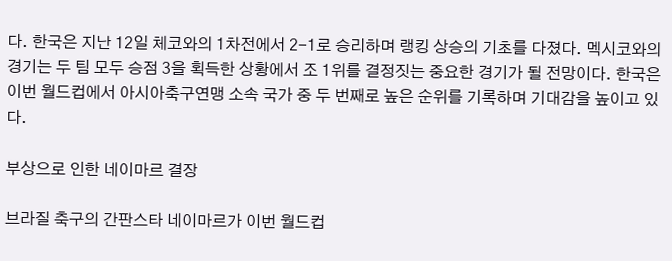다. 한국은 지난 12일 체코와의 1차전에서 2-1로 승리하며 랭킹 상승의 기초를 다졌다. 멕시코와의 경기는 두 팀 모두 승점 3을 획득한 상황에서 조 1위를 결정짓는 중요한 경기가 될 전망이다. 한국은 이번 월드컵에서 아시아축구연맹 소속 국가 중 두 번째로 높은 순위를 기록하며 기대감을 높이고 있다.

부상으로 인한 네이마르 결장

브라질 축구의 간판스타 네이마르가 이번 월드컵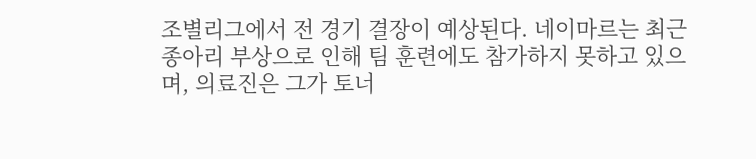조별리그에서 전 경기 결장이 예상된다. 네이마르는 최근 종아리 부상으로 인해 팀 훈련에도 참가하지 못하고 있으며, 의료진은 그가 토너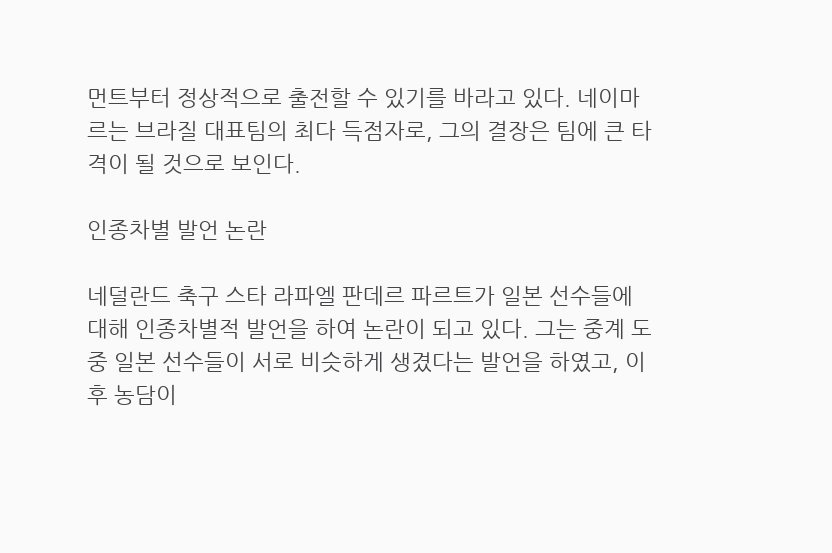먼트부터 정상적으로 출전할 수 있기를 바라고 있다. 네이마르는 브라질 대표팀의 최다 득점자로, 그의 결장은 팀에 큰 타격이 될 것으로 보인다.

인종차별 발언 논란

네덜란드 축구 스타 라파엘 판데르 파르트가 일본 선수들에 대해 인종차별적 발언을 하여 논란이 되고 있다. 그는 중계 도중 일본 선수들이 서로 비슷하게 생겼다는 발언을 하였고, 이후 농담이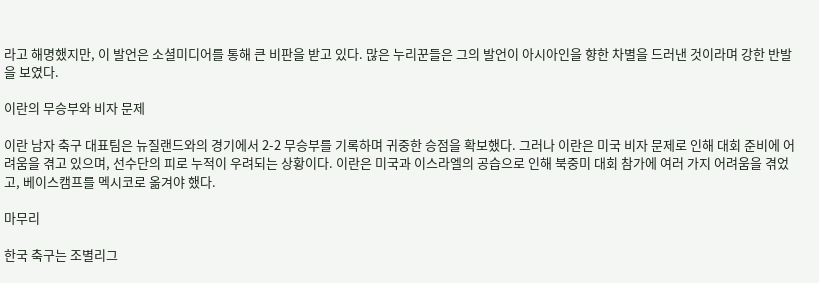라고 해명했지만, 이 발언은 소셜미디어를 통해 큰 비판을 받고 있다. 많은 누리꾼들은 그의 발언이 아시아인을 향한 차별을 드러낸 것이라며 강한 반발을 보였다.

이란의 무승부와 비자 문제

이란 남자 축구 대표팀은 뉴질랜드와의 경기에서 2-2 무승부를 기록하며 귀중한 승점을 확보했다. 그러나 이란은 미국 비자 문제로 인해 대회 준비에 어려움을 겪고 있으며, 선수단의 피로 누적이 우려되는 상황이다. 이란은 미국과 이스라엘의 공습으로 인해 북중미 대회 참가에 여러 가지 어려움을 겪었고, 베이스캠프를 멕시코로 옮겨야 했다.

마무리

한국 축구는 조별리그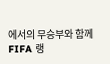에서의 무승부와 함께 FIFA 랭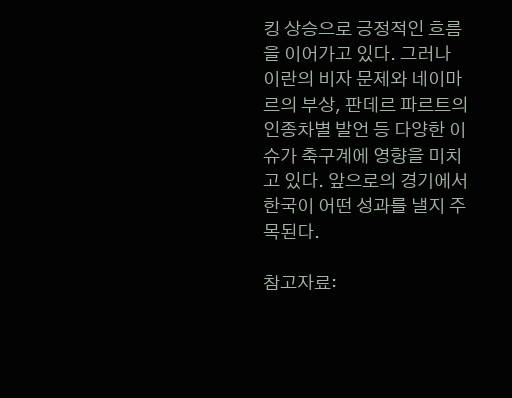킹 상승으로 긍정적인 흐름을 이어가고 있다. 그러나 이란의 비자 문제와 네이마르의 부상, 판데르 파르트의 인종차별 발언 등 다양한 이슈가 축구계에 영향을 미치고 있다. 앞으로의 경기에서 한국이 어떤 성과를 낼지 주목된다.

참고자료: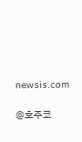newsis.com

@호주코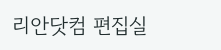리안닷컴 편집실